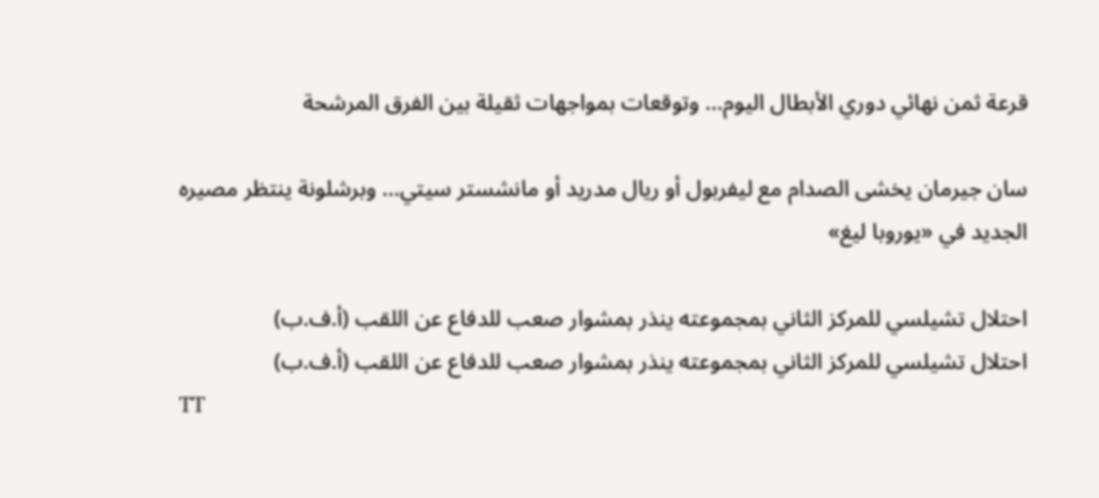قرعة ثمن نهائي دوري الأبطال اليوم... وتوقعات بمواجهات ثقيلة بين الفرق المرشحة

سان جيرمان يخشى الصدام مع ليفربول أو ريال مدريد أو مانشستر سيتي... وبرشلونة ينتظر مصيره الجديد في «يوروبا ليغ»

احتلال تشيلسي للمركز الثاني بمجموعته ينذر بمشوار صعب للدفاع عن اللقب (أ.ف.ب)
احتلال تشيلسي للمركز الثاني بمجموعته ينذر بمشوار صعب للدفاع عن اللقب (أ.ف.ب)
TT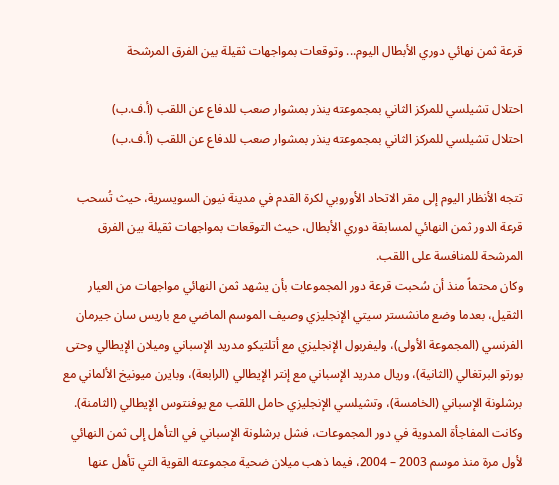قرعة ثمن نهائي دوري الأبطال اليوم... وتوقعات بمواجهات ثقيلة بين الفرق المرشحة

احتلال تشيلسي للمركز الثاني بمجموعته ينذر بمشوار صعب للدفاع عن اللقب (أ.ف.ب)
احتلال تشيلسي للمركز الثاني بمجموعته ينذر بمشوار صعب للدفاع عن اللقب (أ.ف.ب)

تتجه الأنظار اليوم إلى مقر الاتحاد الأوروبي لكرة القدم في مدينة نيون السويسرية، حيث تُسحب قرعة الدور ثمن النهائي لمسابقة دوري الأبطال، حيث التوقعات بمواجهات ثقيلة بين الفرق المرشحة للمنافسة على اللقب.
وكان محتماً منذ أن سُحبت قرعة دور المجموعات بأن يشهد ثمن النهائي مواجهات من العيار الثقيل، بعدما وضع مانشستر سيتي الإنجليزي وصيف الموسم الماضي مع باريس سان جيرمان الفرنسي (المجموعة الأولى)، وليفربول الإنجليزي مع أتلتيكو مدريد الإسباني وميلان الإيطالي وحتى بورتو البرتغالي (الثانية)، وريال مدريد الإسباني مع إنتر الإيطالي (الرابعة)، وبايرن ميونيخ الألماني مع برشلونة الإسباني (الخامسة)، وتشيلسي الإنجليزي حامل اللقب مع يوفنتوس الإيطالي (الثامنة).
وكانت المفاجأة المدوية في دور المجموعات، فشل برشلونة الإسباني في التأهل إلى ثمن النهائي لأول مرة منذ موسم 2003 – 2004، فيما ذهب ميلان ضحية مجموعته القوية التي تأهل عنها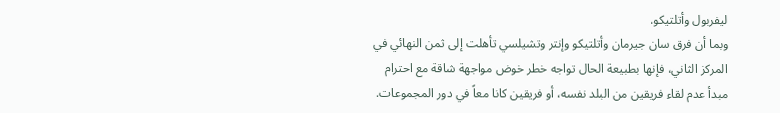ليفربول وأتلتيكو.
وبما أن فرق سان جيرمان وأتلتيكو وإنتر وتشيلسي تأهلت إلى ثمن النهائي في المركز الثاني، فإنها بطبيعة الحال تواجه خطر خوض مواجهة شاقة مع احترام مبدأ عدم لقاء فريقين من البلد نفسه، أو فريقين كانا معاً في دور المجموعات.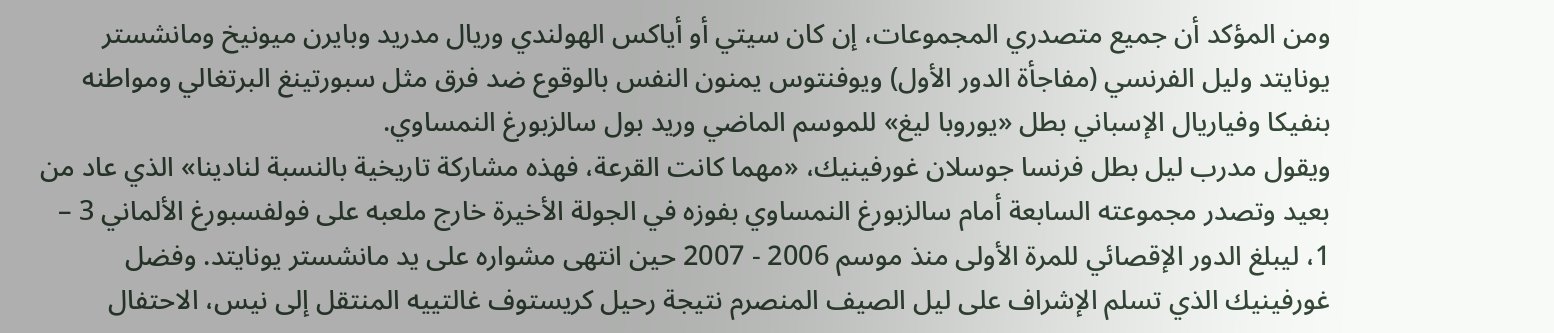ومن المؤكد أن جميع متصدري المجموعات، إن كان سيتي أو أياكس الهولندي وريال مدريد وبايرن ميونيخ ومانشستر يونايتد وليل الفرنسي (مفاجأة الدور الأول) ويوفنتوس يمنون النفس بالوقوع ضد فرق مثل سبورتينغ البرتغالي ومواطنه بنفيكا وفياريال الإسباني بطل «يوروبا ليغ» للموسم الماضي وريد بول سالزبورغ النمساوي.
ويقول مدرب ليل بطل فرنسا جوسلان غورفينيك، «مهما كانت القرعة، فهذه مشاركة تاريخية بالنسبة لنادينا» الذي عاد من بعيد وتصدر مجموعته السابعة أمام سالزبورغ النمساوي بفوزه في الجولة الأخيرة خارج ملعبه على فولفسبورغ الألماني 3 – 1، ليبلغ الدور الإقصائي للمرة الأولى منذ موسم 2006 - 2007 حين انتهى مشواره على يد مانشستر يونايتد. وفضل غورفينيك الذي تسلم الإشراف على ليل الصيف المنصرم نتيجة رحيل كريستوف غالتييه المنتقل إلى نيس، الاحتفال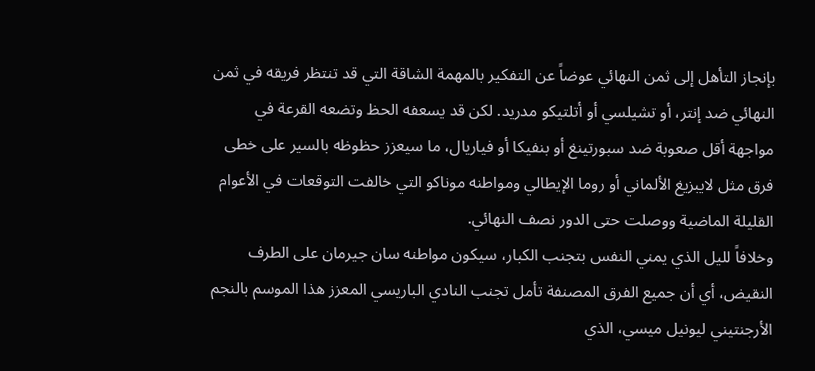بإنجاز التأهل إلى ثمن النهائي عوضاً عن التفكير بالمهمة الشاقة التي قد تنتظر فريقه في ثمن النهائي ضد إنتر، أو تشيلسي أو أتلتيكو مدريد. لكن قد يسعفه الحظ وتضعه القرعة في مواجهة أقل صعوبة ضد سبورتينغ أو بنفيكا أو فياريال، ما سيعزز حظوظه بالسير على خطى فرق مثل لايبزيغ الألماني أو روما الإيطالي ومواطنه موناكو التي خالفت التوقعات في الأعوام القليلة الماضية ووصلت حتى الدور نصف النهائي.
وخلافاً لليل الذي يمني النفس بتجنب الكبار، سيكون مواطنه سان جيرمان على الطرف النقيض، أي أن جميع الفرق المصنفة تأمل تجنب النادي الباريسي المعزز هذا الموسم بالنجم الأرجنتيني ليونيل ميسي، الذي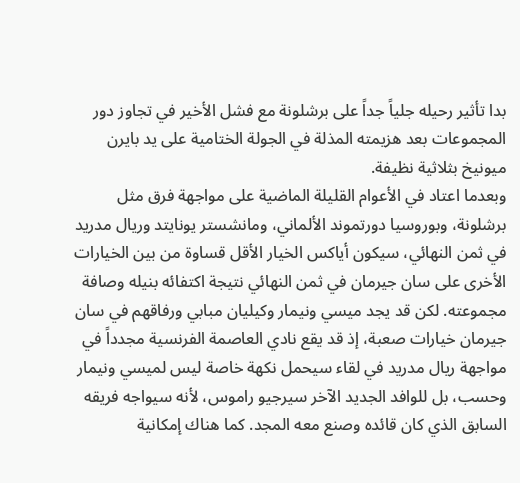بدا تأثير رحيله جلياً جداً على برشلونة مع فشل الأخير في تجاوز دور المجموعات بعد هزيمته المذلة في الجولة الختامية على يد بايرن ميونيخ بثلاثية نظيفة.
وبعدما اعتاد في الأعوام القليلة الماضية على مواجهة فرق مثل برشلونة، وبوروسيا دورتموند الألماني، ومانشستر يونايتد وريال مدريد في ثمن النهائي، سيكون أياكس الخيار الأقل قساوة من بين الخيارات الأخرى على سان جيرمان في ثمن النهائي نتيجة اكتفائه بنيله وصافة مجموعته. لكن قد يجد ميسي ونيمار وكيليان مبابي ورفاقهم في سان جيرمان خيارات صعبة، إذ قد يقع نادي العاصمة الفرنسية مجدداً في مواجهة ريال مدريد في لقاء سيحمل نكهة خاصة ليس لميسي ونيمار وحسب، بل للوافد الجديد الآخر سيرجيو راموس، لأنه سيواجه فريقه السابق الذي كان قائده وصنع معه المجد. كما هناك إمكانية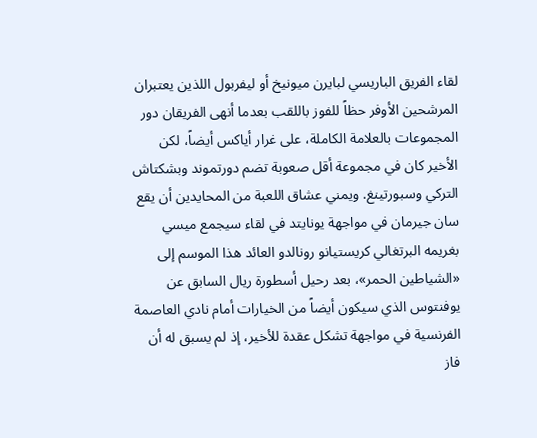لقاء الفريق الباريسي لبايرن ميونيخ أو ليفربول اللذين يعتبران المرشحين الأوفر حظاً للفوز باللقب بعدما أنهى الفريقان دور المجموعات بالعلامة الكاملة، على غرار أياكس أيضاً، لكن الأخير كان في مجموعة أقل صعوبة تضم دورتموند وبشكتاش التركي وسبورتينغ. ويمني عشاق اللعبة من المحايدين أن يقع سان جيرمان في مواجهة يونايتد في لقاء سيجمع ميسي بغريمه البرتغالي كريستيانو رونالدو العائد هذا الموسم إلى «الشياطين الحمر»، بعد رحيل أسطورة ريال السابق عن يوفنتوس الذي سيكون أيضاً من الخيارات أمام نادي العاصمة الفرنسية في مواجهة تشكل عقدة للأخير، إذ لم يسبق له أن فاز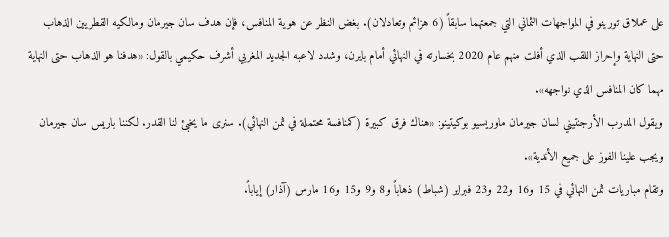على عملاق تورينو في المواجهات الثماني التي جمعتهما سابقاً (6 هزائم وتعادلان). بغض النظر عن هوية المنافس، فإن هدف سان جيرمان ومالكيه القطريين الذهاب حتى النهاية وإحراز اللقب الذي أفلت منهم عام 2020 بخسارته في النهائي أمام بايرن، وشدد لاعبه الجديد المغربي أشرف حكيمي بالقول: «هدفنا هو الذهاب حتى النهاية مهما كان المنافس الذي نواجهه».
ويقول المدرب الأرجنتيني لسان جيرمان ماوريسيو بوكيتينو: «هناك فرق كبيرة (كمنافسة محتملة في ثمن النهائي). سنرى ما يخبئ لنا القدر. لكننا باريس سان جيرمان ويجب علينا الفوز على جميع الأندية».
وتقام مباريات ثمن النهائي في 15 و16 و22 و23 فبراير (شباط) ذهاباً و8 و9 و15 و16 مارس (آذار) إياباً.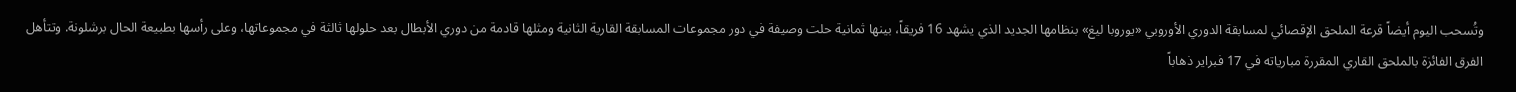وتُسحب اليوم أيضاً قرعة الملحق الإقصائي لمسابقة الدوري الأوروبي «يوروبا ليغ» بنظامها الجديد الذي يشهد 16 فريقاً، بينها ثمانية حلت وصيفة في دور مجموعات المسابقة القارية الثانية ومثلها قادمة من دوري الأبطال بعد حلولها ثالثة في مجموعاتها، وعلى رأسها بطبيعة الحال برشلونة. وتتأهل الفرق الفائزة بالملحق القاري المقررة مبارياته في 17 فبراير ذهاباً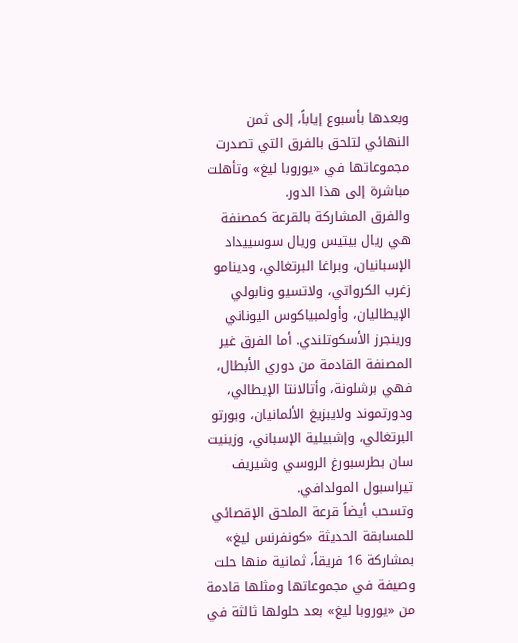وبعدها بأسبوع إياباً، إلى ثمن النهائي لتلحق بالفرق التي تصدرت مجموعاتها في «يوروبا ليغ» وتأهلت مباشرة إلى هذا الدور.
والفرق المشاركة بالقرعة كمصنفة هي ريال بيتيس وريال سوسييداد الإسبانيان، وبراغا البرتغالي، ودينامو زغرب الكرواتي، ولاتسيو ونابولي الإيطاليان، وأولمبياكوس اليوناني ورينجرز الأسكوتلندي. أما الفرق غير المصنفة القادمة من دوري الأبطال، فهي برشلونة، وأتالانتا الإيطالي، ودورتموند ولايبزيغ الألمانيان، وبورتو البرتغالي، وإشبيلية الإسباني، وزينيت سان بطرسبورغ الروسي وشيريف تيراسبول المولدافي.
وتسحب أيضاً قرعة الملحق الإقصائي للمسابقة الحديثة «كونفرنس ليغ» بمشاركة 16 فريقاً، ثمانية منها حلت وصيفة في مجموعاتها ومثلها قادمة من «يوروبا ليغ» بعد حلولها ثالثة في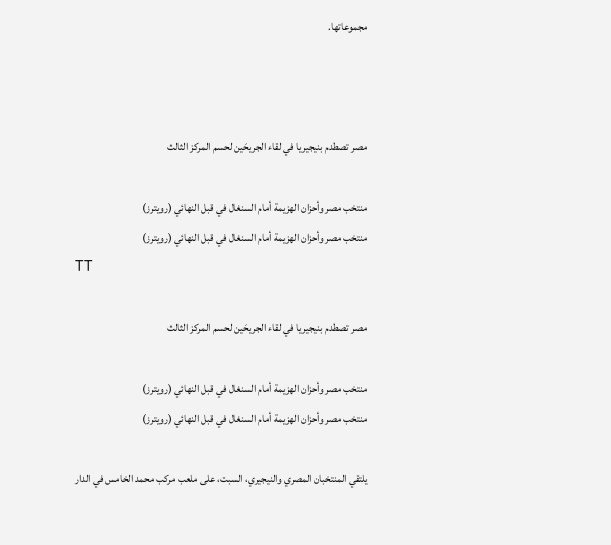مجموعاتها.



مصر تصطدم بنيجيريا في لقاء الجريحَين لحسم المركز الثالث

منتخب مصر وأحزان الهزيمة أمام السنغال في قبل النهائي (رويترز)
منتخب مصر وأحزان الهزيمة أمام السنغال في قبل النهائي (رويترز)
TT

مصر تصطدم بنيجيريا في لقاء الجريحَين لحسم المركز الثالث

منتخب مصر وأحزان الهزيمة أمام السنغال في قبل النهائي (رويترز)
منتخب مصر وأحزان الهزيمة أمام السنغال في قبل النهائي (رويترز)

يلتقي المنتخبان المصري والنيجيري، السبت، على ملعب مركب محمد الخامس في الدار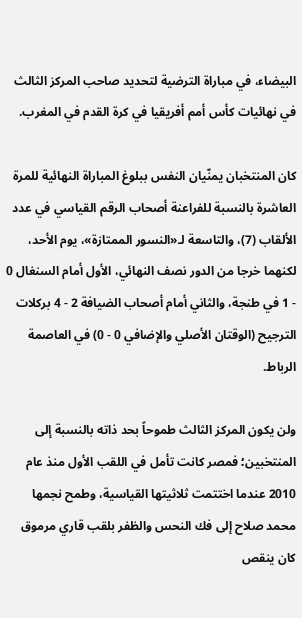البيضاء، في مباراة الترضية لتحديد صاحب المركز الثالث في نهائيات كأس أمم أفريقيا في كرة القدم في المغرب.

كان المنتخبان يمنّيان النفس ببلوغ المباراة النهائية للمرة العاشرة بالنسبة للفراعنة أصحاب الرقم القياسي في عدد الألقاب (7)، والتاسعة لـ«النسور الممتازة»، يوم الأحد، لكنهما خرجا من الدور نصف النهائي، الأول أمام السنغال 0 - 1 في طنجة، والثاني أمام أصحاب الضيافة 2 - 4 بركلات الترجيح (الوقتان الأصلي والإضافي 0 - 0) في العاصمة الرباط.

ولن يكون المركز الثالث طموحاً بحد ذاته بالنسبة إلى المنتخبين؛ فمصر كانت تأمل في اللقب الأول منذ عام 2010 عندما اختتمت ثلاثيتها القياسية، وطمح نجمها محمد صلاح إلى فك النحس والظفر بلقب قاري مرموق كان ينقص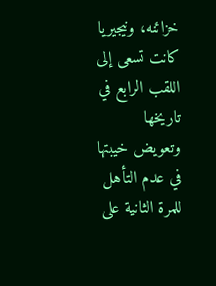خزائنه، ونيجيريا كانت تسعى إلى اللقب الرابع في تاريخها وتعويض خيبتها في عدم التأهل للمرة الثانية على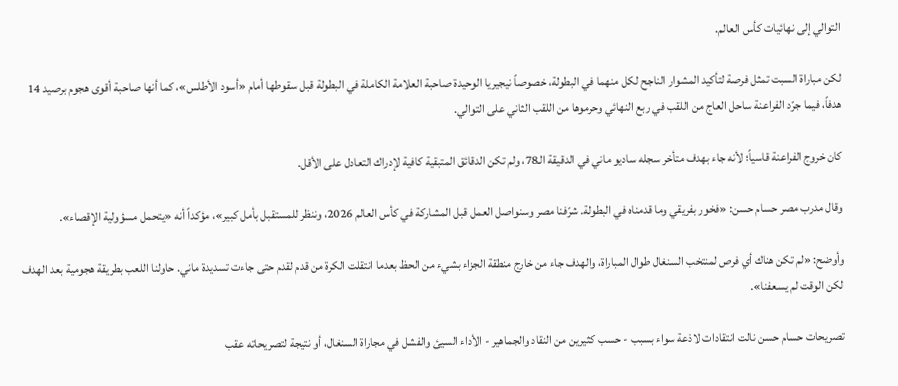التوالي إلى نهائيات كأس العالم.

لكن مباراة السبت تمثل فرصة لتأكيد المشوار الناجح لكل منهما في البطولة، خصوصاً نيجيريا الوحيدة صاحبة العلامة الكاملة في البطولة قبل سقوطها أمام «أسود الأطلس»، كما أنها صاحبة أقوى هجوم برصيد 14 هدفاً، فيما جرّد الفراعنة ساحل العاج من اللقب في ربع النهائي وحرموها من اللقب الثاني على التوالي.

كان خروج الفراعنة قاسياً؛ لأنه جاء بهدف متأخر سجله ساديو ماني في الدقيقة الـ78، ولم تكن الدقائق المتبقية كافية لإدراك التعادل على الأقل.

وقال مدرب مصر حسام حسن: «فخور بفريقي وما قدمناه في البطولة. شرّفنا مصر وسنواصل العمل قبل المشاركة في كأس العالم 2026، وننظر للمستقبل بأمل كبير»، مؤكداً أنه «يتحمل مسؤولية الإقصاء».

وأوضح: «لم تكن هناك أي فرص لمنتخب السنغال طوال المباراة، والهدف جاء من خارج منطقة الجزاء بشيء من الحظ بعدما انتقلت الكرة من قدم لقدم حتى جاءت تسديدة ماني. حاولنا اللعب بطريقة هجومية بعد الهدف لكن الوقت لم يسعفنا».

تصريحات حسام حسن نالت انتقادات لاذعة سواء بسبب - حسب كثيرين من النقاد والجماهير - الأداء السيئ والفشل في مجاراة السنغال، أو نتيجة لتصريحاته عقب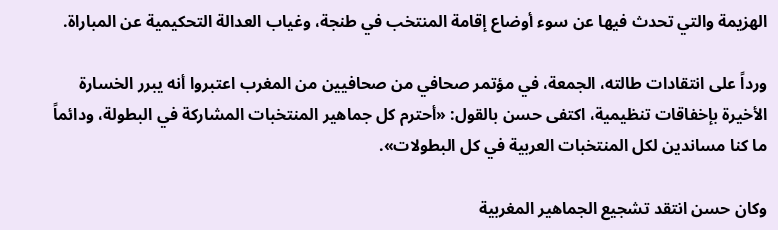الهزيمة والتي تحدث فيها عن سوء أوضاع إقامة المنتخب في طنجة، وغياب العدالة التحكيمية عن المباراة.

ورداً على انتقادات طالته، الجمعة، في مؤتمر صحافي من صحافيين من المغرب اعتبروا أنه يبرر الخسارة الأخيرة بإخفاقات تنظيمية، اكتفى حسن بالقول: «أحترم كل جماهير المنتخبات المشاركة في البطولة، ودائماً ما كنا مساندين لكل المنتخبات العربية في كل البطولات».

وكان حسن انتقد تشجيع الجماهير المغربية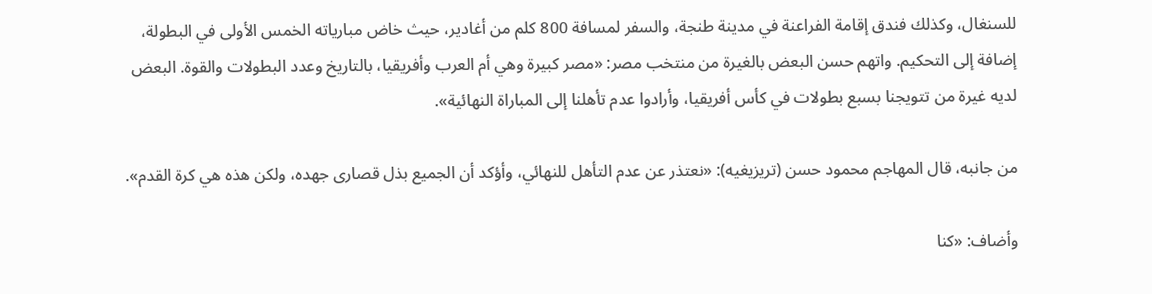للسنغال، وكذلك فندق إقامة الفراعنة في مدينة طنجة، والسفر لمسافة 800 كلم من أغادير، حيث خاض مبارياته الخمس الأولى في البطولة، إضافة إلى التحكيم. واتهم حسن البعض بالغيرة من منتخب مصر: «مصر كبيرة وهي أم العرب وأفريقيا، بالتاريخ وعدد البطولات والقوة. البعض لديه غيرة من تتويجنا بسبع بطولات في كأس أفريقيا، وأرادوا عدم تأهلنا إلى المباراة النهائية».

من جانبه، قال المهاجم محمود حسن (تريزيغيه): «نعتذر عن عدم التأهل للنهائي، وأؤكد أن الجميع بذل قصارى جهده، ولكن هذه هي كرة القدم».

وأضاف: «كنا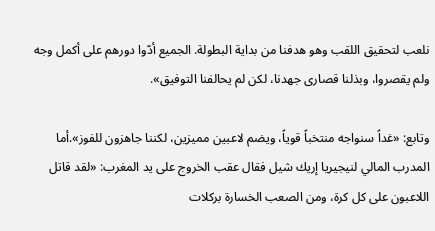نلعب لتحقيق اللقب وهو هدفنا من بداية البطولة. الجميع أدّوا دورهم على أكمل وجه ولم يقصروا، وبذلنا قصارى جهدنا، لكن لم يحالفنا التوفيق».

وتابع: «غداً سنواجه منتخباً قوياً، ويضم لاعبين مميزين، لكننا جاهزون للفوز».أما المدرب المالي لنيجيريا إريك شيل فقال عقب الخروج على يد المغرب: «لقد قاتل اللاعبون على كل كرة، ومن الصعب الخسارة بركلات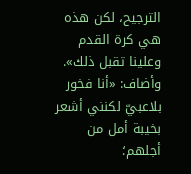الترجيح، لكن هذه هي كرة القدم وعلينا تقبل ذلك». وأضاف: «أنا فخور بلاعبيّ لكنني أشعر بخيبة أمل من أجلهم؛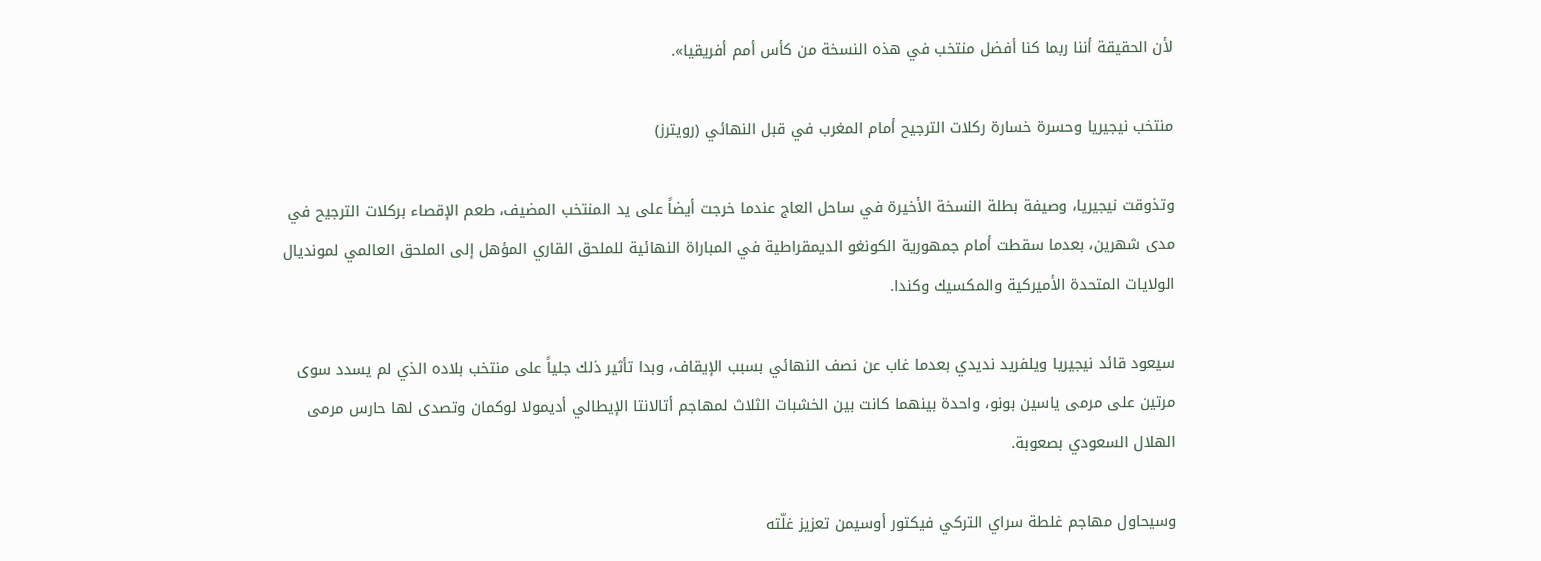لأن الحقيقة أننا ربما كنا أفضل منتخب في هذه النسخة من كأس أمم أفريقيا».

منتخب نيجيريا وحسرة خسارة ركلات الترجيح أمام المغرب في قبل النهائي (رويترز)

وتذوقت نيجيريا، وصيفة بطلة النسخة الأخيرة في ساحل العاج عندما خرجت أيضاً على يد المنتخب المضيف، طعم الإقصاء بركلات الترجيح في مدى شهرين، بعدما سقطت أمام جمهورية الكونغو الديمقراطية في المباراة النهائية للملحق القاري المؤهل إلى الملحق العالمي لمونديال الولايات المتحدة الأميركية والمكسيك وكندا.

سيعود قائد نيجيريا ويلفريد نديدي بعدما غاب عن نصف النهائي بسبب الإيقاف، وبدا تأثير ذلك جلياً على منتخب بلاده الذي لم يسدد سوى مرتين على مرمى ياسين بونو، واحدة بينهما كانت بين الخشبات الثلاث لمهاجم أتالانتا الإيطالي أديمولا لوكمان وتصدى لها حارس مرمى الهلال السعودي بصعوبة.

وسيحاول مهاجم غلطة سراي التركي فيكتور أوسيمن تعزيز غلّته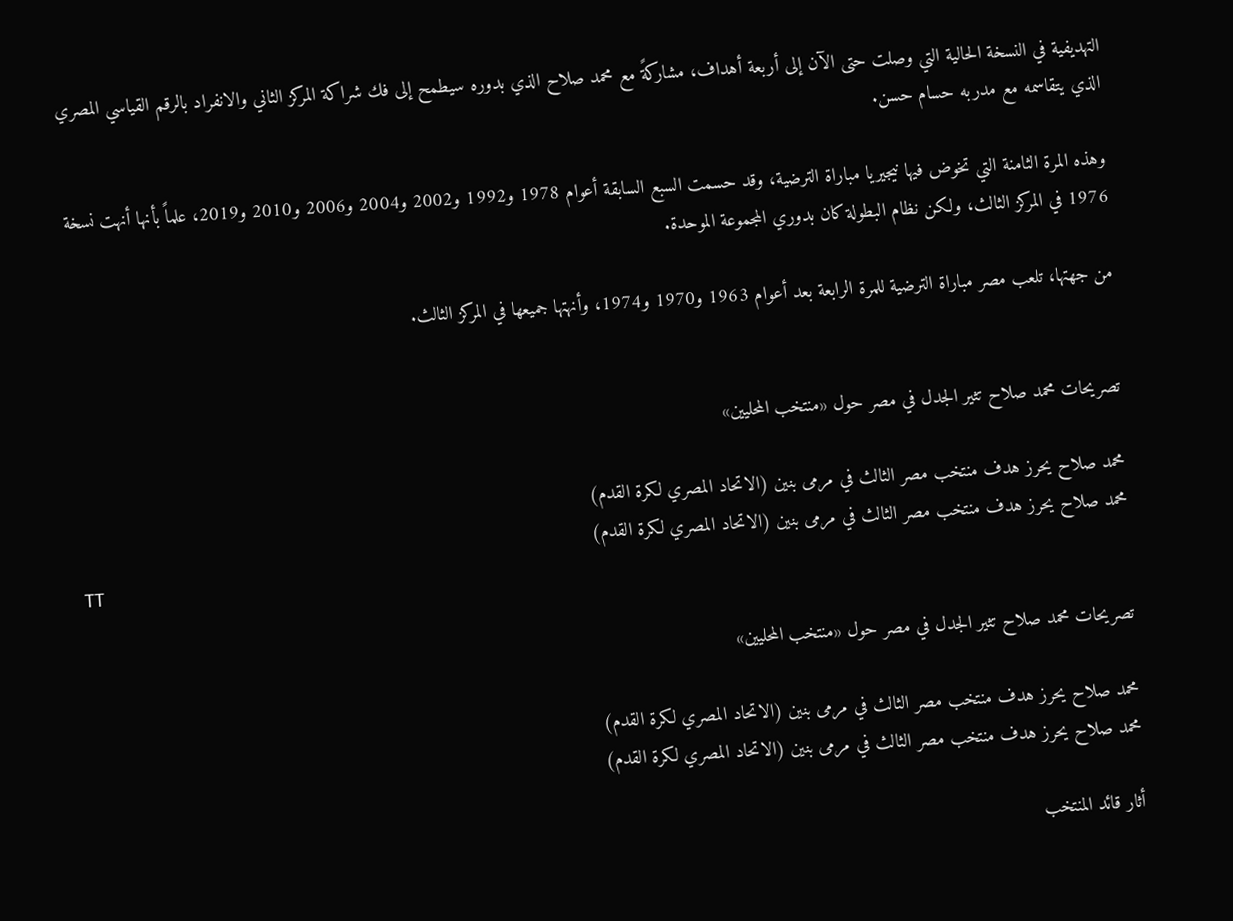التهديفية في النسخة الحالية التي وصلت حتى الآن إلى أربعة أهداف، مشاركةً مع محمد صلاح الذي بدوره سيطمح إلى فك شراكة المركز الثاني والانفراد بالرقم القياسي المصري الذي يتقاسمه مع مدربه حسام حسن.

وهذه المرة الثامنة التي تخوض فيها نيجيريا مباراة الترضية، وقد حسمت السبع السابقة أعوام 1978 و1992 و2002 و2004 و2006 و2010 و2019، علماً بأنها أنهت نسخة 1976 في المركز الثالث، ولكن نظام البطولة كان بدوري المجموعة الموحدة.

من جهتها، تلعب مصر مباراة الترضية للمرة الرابعة بعد أعوام 1963 و1970 و1974، وأنهتها جميعها في المركز الثالث.


تصريحات محمد صلاح تثير الجدل في مصر حول «منتخب المحليين»

محمد صلاح يحرز هدف منتخب مصر الثالث في مرمى بنين (الاتحاد المصري لكرة القدم)
محمد صلاح يحرز هدف منتخب مصر الثالث في مرمى بنين (الاتحاد المصري لكرة القدم)
TT

تصريحات محمد صلاح تثير الجدل في مصر حول «منتخب المحليين»

محمد صلاح يحرز هدف منتخب مصر الثالث في مرمى بنين (الاتحاد المصري لكرة القدم)
محمد صلاح يحرز هدف منتخب مصر الثالث في مرمى بنين (الاتحاد المصري لكرة القدم)

أثار قائد المنتخب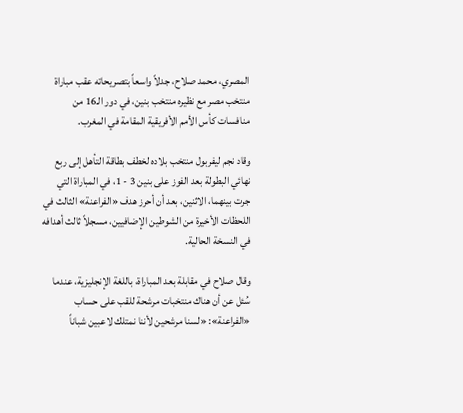المصري، محمد صلاح، جدلاً واسعاً بتصريحاته عقب مباراة منتخب مصر مع نظيره منتخب بنين، في دور الـ16 من منافسات كأس الأمم الأفريقية المقامة في المغرب.

وقاد نجم ليفربول منتخب بلاده لخطف بطاقة التأهل إلى ربع نهائي البطولة بعد الفوز على بنين 3 - 1، في المباراة التي جرت بينهما، الاثنين، بعد أن أحرز هدف «الفراعنة» الثالث في اللحظات الأخيرة من الشوطين الإضافيين، مسجلاً ثالث أهدافه في النسخة الحالية.

وقال صلاح في مقابلة بعد المباراة، باللغة الإنجليزية، عندما سُئل عن أن هناك منتخبات مرشحة للقب على حساب «الفراعنة»: «لسنا مرشحين لأننا نمتلك لاعبين شباناً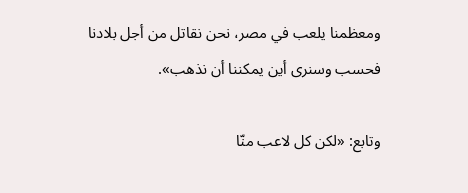ومعظمنا يلعب في مصر، نحن نقاتل من أجل بلادنا فحسب وسنرى أين يمكننا أن نذهب».

وتابع: «لكن كل لاعب منّا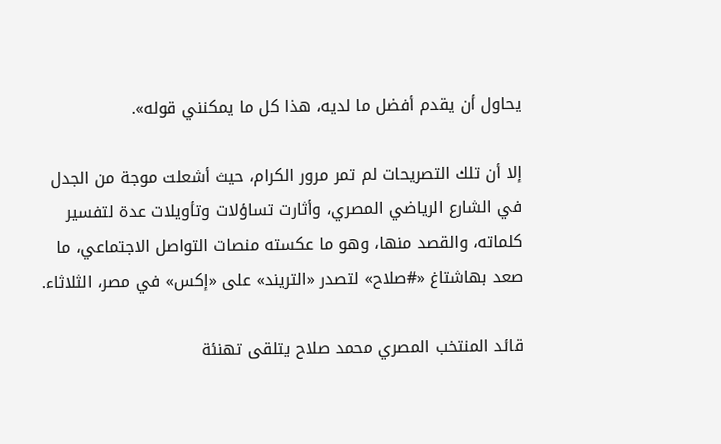يحاول أن يقدم أفضل ما لديه، هذا كل ما يمكنني قوله».

إلا أن تلك التصريحات لم تمر مرور الكرام، حيث أشعلت موجة من الجدل في الشارع الرياضي المصري، وأثارت تساؤلات وتأويلات عدة لتفسير كلماته، والقصد منها، وهو ما عكسته منصات التواصل الاجتماعي، ما صعد بهاشتاغ «#صلاح» لتصدر «التريند» على «إكس» في مصر، الثلاثاء.

قائد المنتخب المصري محمد صلاح يتلقى تهنئة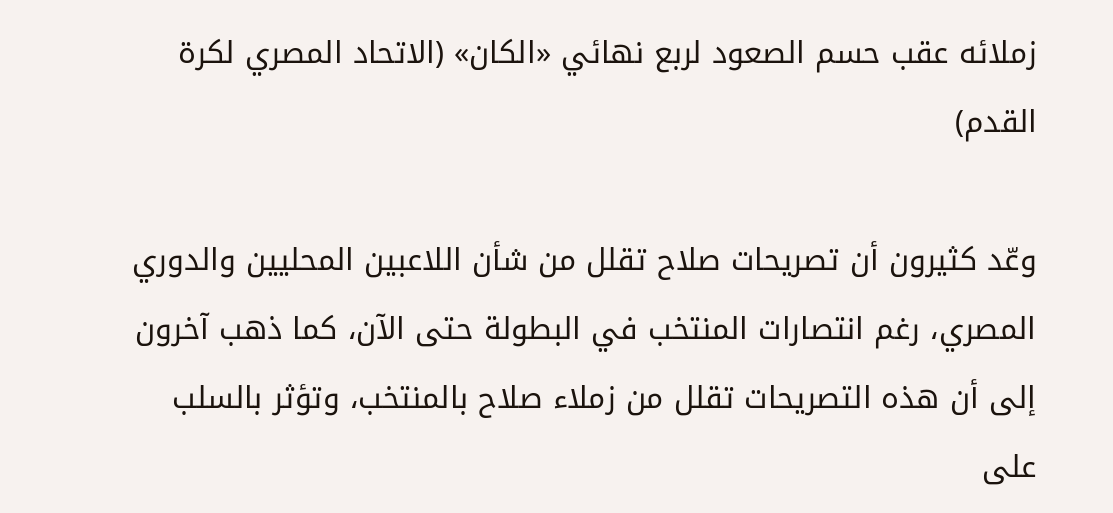زملائه عقب حسم الصعود لربع نهائي «الكان» (الاتحاد المصري لكرة القدم)

وعّد كثيرون أن تصريحات صلاح تقلل من شأن اللاعبين المحليين والدوري المصري، رغم انتصارات المنتخب في البطولة حتى الآن، كما ذهب آخرون إلى أن هذه التصريحات تقلل من زملاء صلاح بالمنتخب، وتؤثر بالسلب على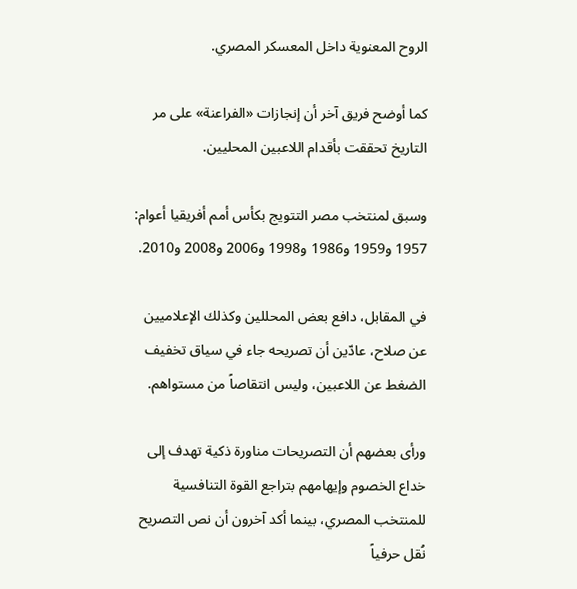الروح المعنوية داخل المعسكر المصري.

كما أوضح فريق آخر أن إنجازات «الفراعنة» على مر التاريخ تحققت بأقدام اللاعبين المحليين.

وسبق لمنتخب مصر التتويج بكأس أمم أفريقيا أعوام: 1957 و1959 و1986 و1998 و2006 و2008 و2010.

في المقابل، دافع بعض المحللين وكذلك الإعلاميين عن صلاح، عادّين أن تصريحه جاء في سياق تخفيف الضغط عن اللاعبين، وليس انتقاصاً من مستواهم.

ورأى بعضهم أن التصريحات مناورة ذكية تهدف إلى خداع الخصوم وإيهامهم بتراجع القوة التنافسية للمنتخب المصري، بينما أكد آخرون أن نص التصريح نُقل حرفياً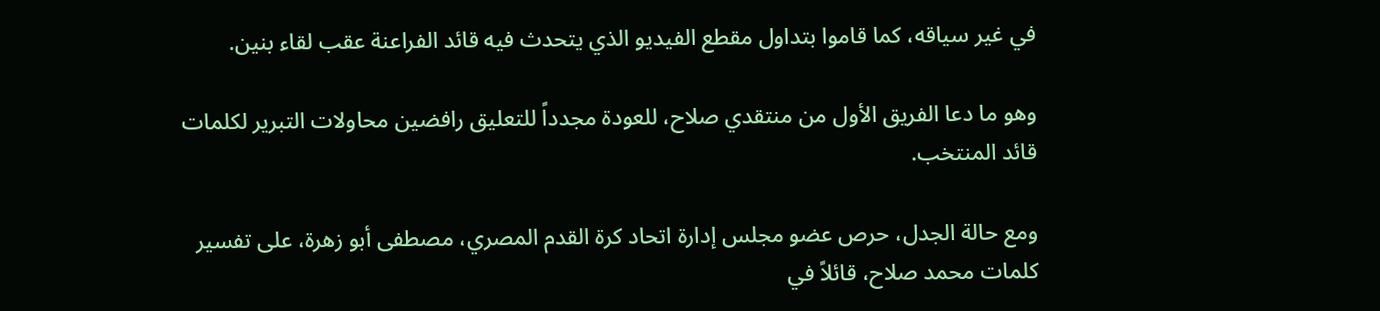في غير سياقه، كما قاموا بتداول مقطع الفيديو الذي يتحدث فيه قائد الفراعنة عقب لقاء بنين.

وهو ما دعا الفريق الأول من منتقدي صلاح، للعودة مجدداً للتعليق رافضين محاولات التبرير لكلمات قائد المنتخب.

ومع حالة الجدل، حرص عضو مجلس إدارة اتحاد كرة القدم المصري، مصطفى أبو زهرة، على تفسير كلمات محمد صلاح، قائلاً في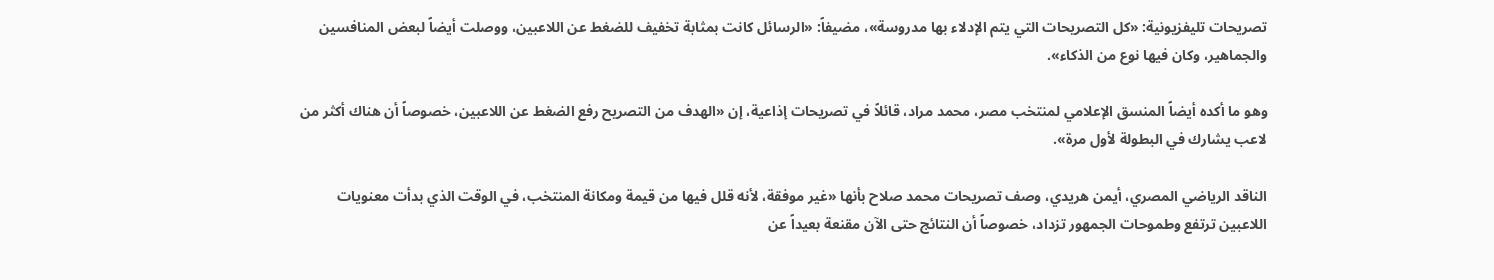تصريحات تليفزيونية: «كل التصريحات التي يتم الإدلاء بها مدروسة»، مضيفاً: «الرسائل كانت بمثابة تخفيف للضغط عن اللاعبين، ووصلت أيضاً لبعض المنافسين والجماهير، وكان فيها نوع من الذكاء».

وهو ما أكده أيضاً المنسق الإعلامي لمنتخب مصر، محمد مراد، قائلاً في تصريحات إذاعية، إن «الهدف من التصريح رفع الضغط عن اللاعبين، خصوصاً أن هناك أكثر من لاعب يشارك في البطولة لأول مرة».

الناقد الرياضي المصري، أيمن هريدي، وصف تصريحات محمد صلاح بأنها «غير موفقة، لأنه قلل فيها من قيمة ومكانة المنتخب، في الوقت الذي بدأت معنويات اللاعبين ترتفع وطموحات الجمهور تزداد، خصوصاً أن النتائج حتى الآن مقنعة بعيداً عن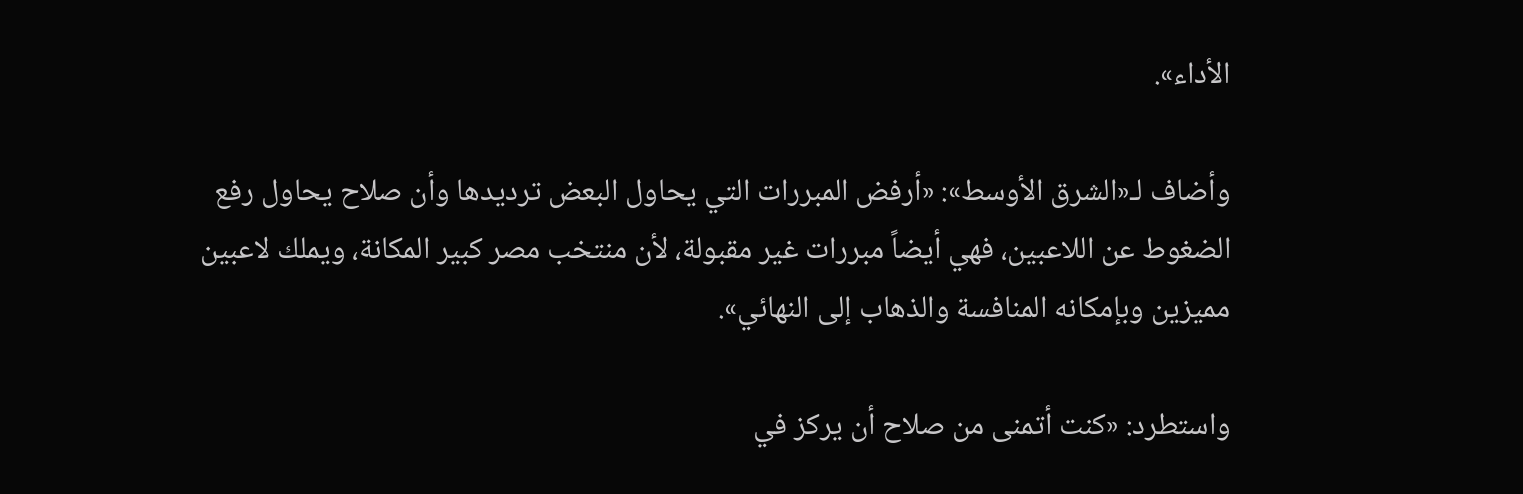الأداء».

وأضاف لـ«الشرق الأوسط»: «أرفض المبررات التي يحاول البعض ترديدها وأن صلاح يحاول رفع الضغوط عن اللاعبين، فهي أيضاً مبررات غير مقبولة، لأن منتخب مصر كبير المكانة، ويملك لاعبين مميزين وبإمكانه المنافسة والذهاب إلى النهائي».

واستطرد: «كنت أتمنى من صلاح أن يركز في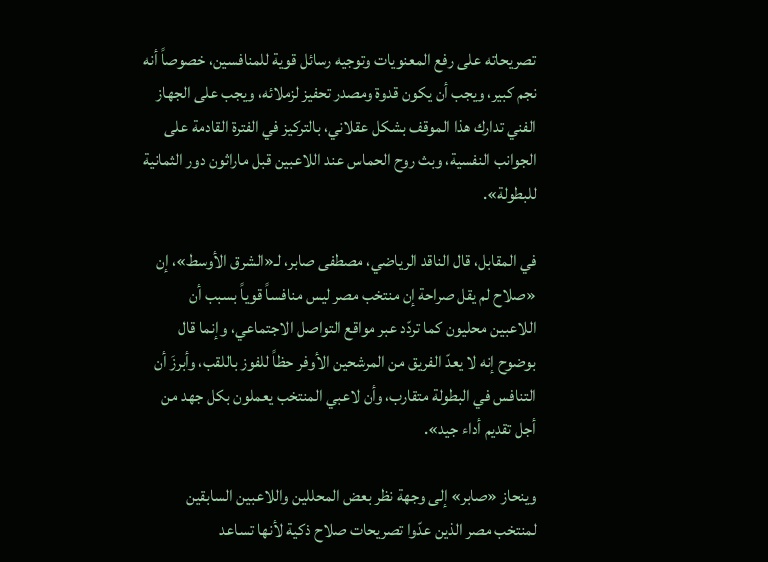تصريحاته على رفع المعنويات وتوجيه رسائل قوية للمنافسين، خصوصاً أنه نجم كبير، ويجب أن يكون قدوة ومصدر تحفيز لزملائه، ويجب على الجهاز الفني تدارك هذا الموقف بشكل عقلاني، بالتركيز في الفترة القادمة على الجوانب النفسية، وبث روح الحماس عند اللاعبين قبل ماراثون دور الثمانية للبطولة».

في المقابل، قال الناقد الرياضي، مصطفى صابر، لـ«الشرق الأوسط»، إن «صلاح لم يقل صراحة إن منتخب مصر ليس منافساً قوياً بسبب أن اللاعبين محليون كما تردّد عبر مواقع التواصل الاجتماعي، وإنما قال بوضوح إنه لا يعدّ الفريق من المرشحين الأوفر حظاً للفوز باللقب، وأبرزَ أن التنافس في البطولة متقارب، وأن لاعبي المنتخب يعملون بكل جهد من أجل تقديم أداء جيد».

وينحاز «صابر» إلى وجهة نظر بعض المحللين واللاعبين السابقين لمنتخب مصر الذين عدّوا تصريحات صلاح ذكية لأنها تساعد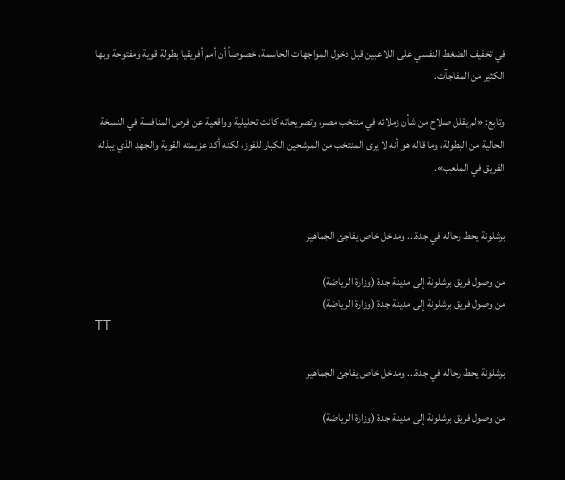في تخفيف الضغط النفسي على اللاعبين قبل دخول المواجهات الحاسمة، خصوصاً أن أمم أفريقيا بطولة قوية ومفتوحة وبها الكثير من المفاجآت.

وتابع: «لم يقلل صلاح من شأن زملائه في منتخب مصر، وتصريحاته كانت تحليلية وواقعية عن فرص المنافسة في النسخة الحالية من البطولة، وما قاله هو أنه لا يرى المنتخب من المرشحين الكبار للفوز، لكنه أكد عزيمته القوية والجهد الذي يبذله الفريق في الملعب».


برشلونة يحط رحاله في جدة... ومدخل خاص يفاجئ الجماهير

من وصول فريق برشلونة إلى مدينة جدة (وزارة الرياضة)
من وصول فريق برشلونة إلى مدينة جدة (وزارة الرياضة)
TT

برشلونة يحط رحاله في جدة... ومدخل خاص يفاجئ الجماهير

من وصول فريق برشلونة إلى مدينة جدة (وزارة الرياضة)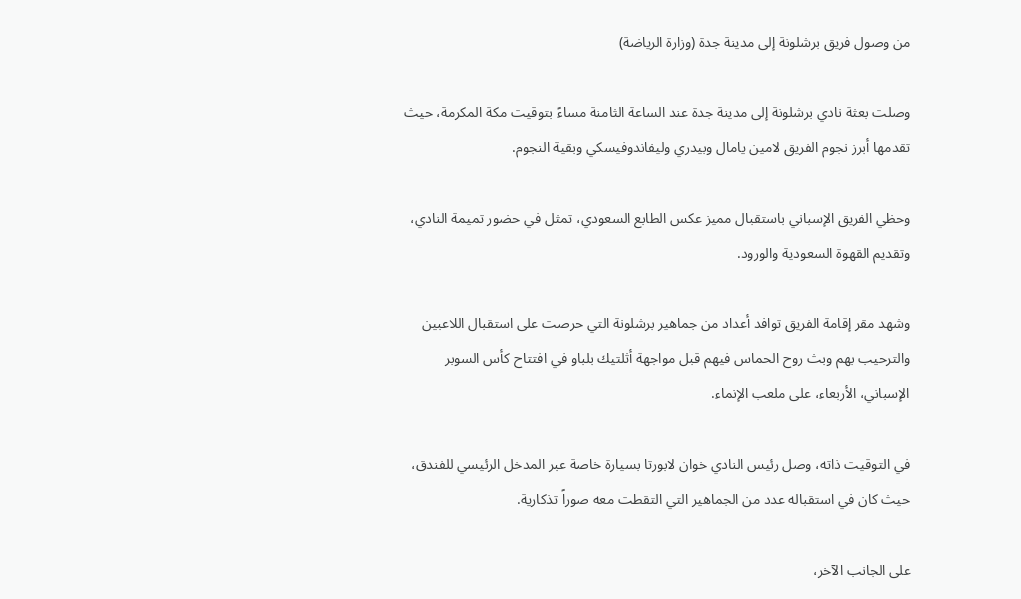من وصول فريق برشلونة إلى مدينة جدة (وزارة الرياضة)

وصلت بعثة نادي برشلونة إلى مدينة جدة عند الساعة الثامنة مساءً بتوقيت مكة المكرمة، حيث تقدمها أبرز نجوم الفريق لامين يامال وبيدري وليفاندوفيسكي وبقية النجوم.

وحظي الفريق الإسباني باستقبال مميز عكس الطابع السعودي، تمثل في حضور تميمة النادي، وتقديم القهوة السعودية والورود.

وشهد مقر إقامة الفريق توافد أعداد من جماهير برشلونة التي حرصت على استقبال اللاعبين والترحيب بهم وبث روح الحماس فيهم قبل مواجهة أثلتيك بلباو في افتتاح كأس السوبر الإسباني، الأربعاء، على ملعب الإنماء.

في التوقيت ذاته، وصل رئيس النادي خوان لابورتا بسيارة خاصة عبر المدخل الرئيسي للفندق، حيث كان في استقباله عدد من الجماهير التي التقطت معه صوراً تذكارية.

على الجانب الآخر،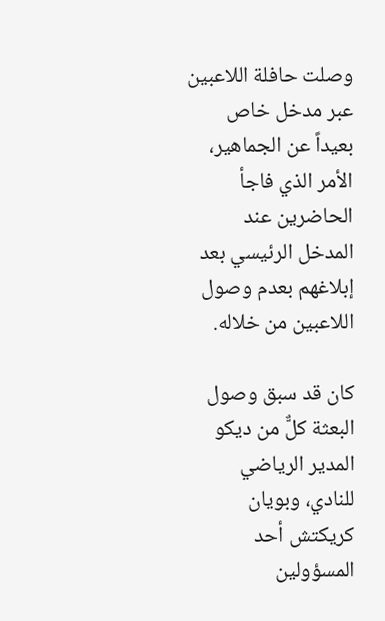وصلت حافلة اللاعبين عبر مدخل خاص بعيداً عن الجماهير، الأمر الذي فاجأ الحاضرين عند المدخل الرئيسي بعد إبلاغهم بعدم وصول اللاعبين من خلاله.

كان قد سبق وصول البعثة كلٌّ من ديكو المدير الرياضي للنادي، وبويان كريكتش أحد المسؤولين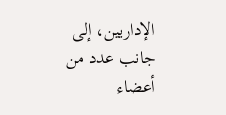الإداريين، إلى جانب عدد من أعضاء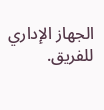الجهاز الإداري للفريق.